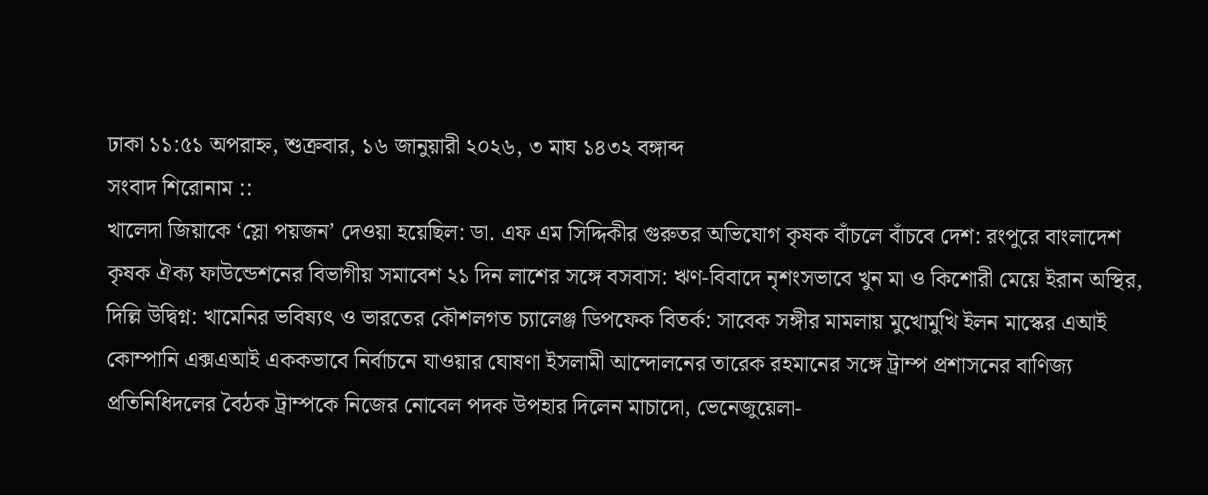ঢাকা ১১:৫১ অপরাহ্ন, শুক্রবার, ১৬ জানুয়ারী ২০২৬, ৩ মাঘ ১৪৩২ বঙ্গাব্দ
সংবাদ শিরোনাম ::
খালেদা জিয়াকে ‘স্লো পয়জন’ দেওয়া হয়েছিল: ডা. এফ এম সিদ্দিকীর গুরুতর অভিযোগ কৃষক বাঁচলে বাঁচবে দেশ: রংপুরে বাংলাদেশ কৃষক ঐক্য ফাউন্ডেশনের বিভাগীয় সমাবেশ ২১ দিন লাশের সঙ্গে বসবাস: ঋণ-বিবাদে নৃশংসভাবে খুন মা ও কিশোরী মেয়ে ইরান অস্থির, দিল্লি উদ্বিগ্ন: খামেনির ভবিষ্যৎ ও ভারতের কৌশলগত চ্যালেঞ্জ ডিপফেক বিতর্ক: সাবেক সঙ্গীর মামলায় মুখোমুখি ইলন মাস্কের এআই কোম্পানি এক্সএআই এককভাবে নির্বাচনে যাওয়ার ঘোষণা ইসলামী আন্দোলনের তারেক রহমানের সঙ্গে ট্রাম্প প্রশাসনের বাণিজ্য প্রতিনিধিদলের বৈঠক ট্রাম্পকে নিজের নোবেল পদক উপহার দিলেন মাচাদো, ভেনেজুয়েলা-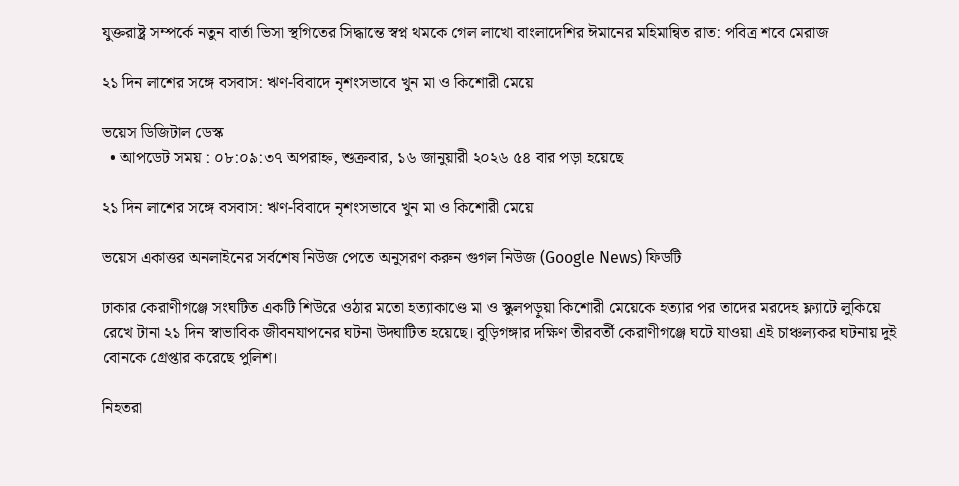যুক্তরাষ্ট্র সম্পর্কে নতুন বার্তা ভিসা স্থগিতের সিদ্ধান্তে স্বপ্ন থমকে গেল লাখো বাংলাদেশির ঈমানের মহিমান্বিত রাত: পবিত্র শবে মেরাজ

২১ দিন লাশের সঙ্গে বসবাস: ঋণ-বিবাদে নৃশংসভাবে খুন মা ও কিশোরী মেয়ে

ভয়েস ডিজিটাল ডেস্ক
  • আপডেট সময় : ০৮:০৯:৩৭ অপরাহ্ন, শুক্রবার, ১৬ জানুয়ারী ২০২৬ ৫৪ বার পড়া হয়েছে

২১ দিন লাশের সঙ্গে বসবাস: ঋণ-বিবাদে নৃশংসভাবে খুন মা ও কিশোরী মেয়ে

ভয়েস একাত্তর অনলাইনের সর্বশেষ নিউজ পেতে অনুসরণ করুন গুগল নিউজ (Google News) ফিডটি

ঢাকার কেরাণীগঞ্জে সংঘটিত একটি শিউরে ওঠার মতো হত্যাকাণ্ডে মা ও স্কুলপড়ুয়া কিশোরী মেয়েকে হত্যার পর তাদের মরদেহ ফ্ল্যাটে লুকিয়ে রেখে টানা ২১ দিন স্বাভাবিক জীবনযাপনের ঘটনা উদ্ঘাটিত হয়েছে। বুড়িগঙ্গার দক্ষিণ তীরবর্তী কেরাণীগঞ্জে ঘটে যাওয়া এই চাঞ্চল্যকর ঘটনায় দুই বোনকে গ্রেপ্তার করেছে পুলিশ।

নিহতরা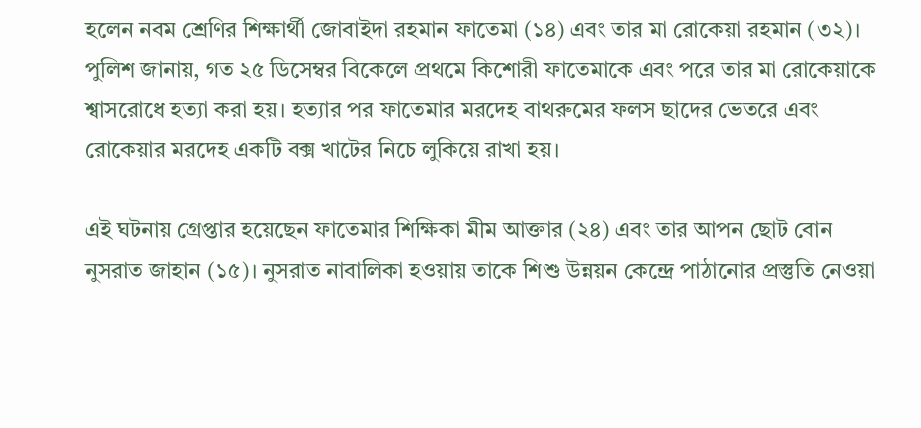হলেন নবম শ্রেণির শিক্ষার্থী জোবাইদা রহমান ফাতেমা (১৪) এবং তার মা রোকেয়া রহমান (৩২)। পুলিশ জানায়, গত ২৫ ডিসেম্বর বিকেলে প্রথমে কিশোরী ফাতেমাকে এবং পরে তার মা রোকেয়াকে শ্বাসরোধে হত্যা করা হয়। হত্যার পর ফাতেমার মরদেহ বাথরুমের ফলস ছাদের ভেতরে এবং রোকেয়ার মরদেহ একটি বক্স খাটের নিচে লুকিয়ে রাখা হয়।

এই ঘটনায় গ্রেপ্তার হয়েছেন ফাতেমার শিক্ষিকা মীম আক্তার (২৪) এবং তার আপন ছোট বোন নুসরাত জাহান (১৫)। নুসরাত নাবালিকা হওয়ায় তাকে শিশু উন্নয়ন কেন্দ্রে পাঠানোর প্রস্তুতি নেওয়া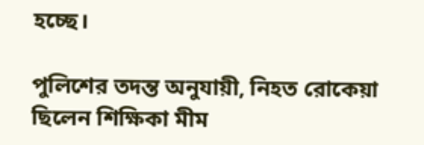হচ্ছে।

পুলিশের তদন্ত অনুযায়ী, নিহত রোকেয়া ছিলেন শিক্ষিকা মীম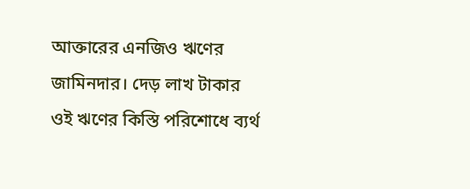আক্তারের এনজিও ঋণের জামিনদার। দেড় লাখ টাকার ওই ঋণের কিস্তি পরিশোধে ব্যর্থ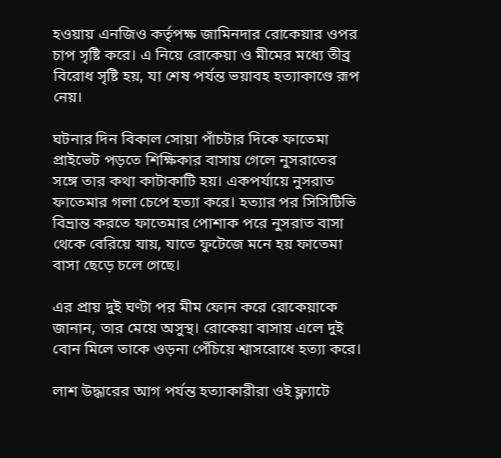হওয়ায় এনজিও কর্তৃপক্ষ জামিনদার রোকেয়ার ওপর চাপ সৃষ্টি করে। এ নিয়ে রোকেয়া ও মীমের মধ্যে তীব্র বিরোধ সৃষ্টি হয়, যা শেষ পর্যন্ত ভয়াবহ হত্যাকাণ্ডে রূপ নেয়।

ঘটনার দিন বিকাল সোয়া পাঁচটার দিকে ফাতেমা প্রাইভেট পড়তে শিক্ষিকার বাসায় গেলে নুসরাতের সঙ্গে তার কথা কাটাকাটি হয়। একপর্যায়ে নুসরাত ফাতেমার গলা চেপে হত্যা করে। হত্যার পর সিসিটিভি বিভ্রান্ত করতে ফাতেমার পোশাক পরে নুসরাত বাসা থেকে বেরিয়ে যায়, যাতে ফুটেজে মনে হয় ফাতেমা বাসা ছেড়ে চলে গেছে।

এর প্রায় দুই ঘণ্টা পর মীম ফোন করে রোকেয়াকে জানান, তার মেয়ে অসুস্থ। রোকেয়া বাসায় এলে দুই বোন মিলে তাকে ওড়না পেঁচিয়ে শ্বাসরোধে হত্যা করে।

লাশ উদ্ধারের আগ পর্যন্ত হত্যাকারীরা ওই ফ্ল্যাটে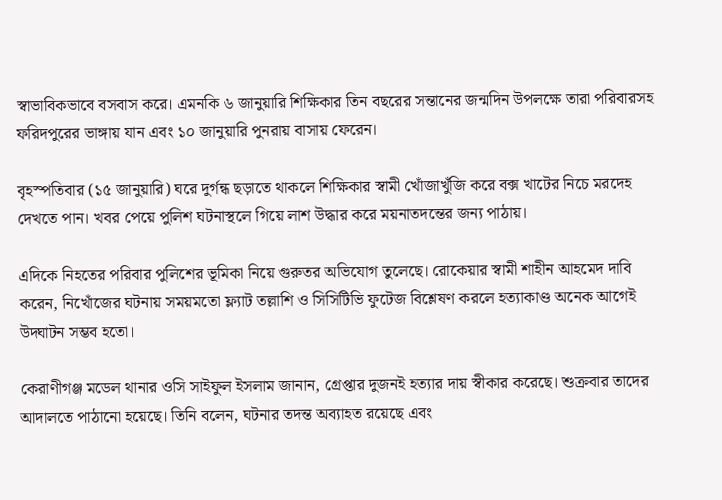স্বাভাবিকভাবে বসবাস করে। এমনকি ৬ জানুয়ারি শিক্ষিকার তিন বছরের সন্তানের জন্মদিন উপলক্ষে তারা পরিবারসহ ফরিদপুরের ভাঙ্গায় যান এবং ১০ জানুয়ারি পুনরায় বাসায় ফেরেন।

বৃহস্পতিবার (১৫ জানুয়ারি) ঘরে দুর্গন্ধ ছড়াতে থাকলে শিক্ষিকার স্বামী খোঁজাখুঁজি করে বক্স খাটের নিচে মরদেহ দেখতে পান। খবর পেয়ে পুলিশ ঘটনাস্থলে গিয়ে লাশ উদ্ধার করে ময়নাতদন্তের জন্য পাঠায়।

এদিকে নিহতের পরিবার পুলিশের ভূমিকা নিয়ে গুরুতর অভিযোগ তুলেছে। রোকেয়ার স্বামী শাহীন আহমেদ দাবি করেন, নিখোঁজের ঘটনায় সময়মতো ফ্ল্যাট তল্লাশি ও সিসিটিভি ফুটেজ বিশ্লেষণ করলে হত্যাকাণ্ড অনেক আগেই উদ্ঘাটন সম্ভব হতো।

কেরাণীগঞ্জ মডেল থানার ওসি সাইফুল ইসলাম জানান, গ্রেপ্তার দুজনই হত্যার দায় স্বীকার করেছে। শুক্রবার তাদের আদালতে পাঠানো হয়েছে। তিনি বলেন, ঘটনার তদন্ত অব্যাহত রয়েছে এবং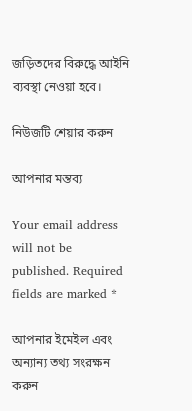জড়িতদের বিরুদ্ধে আইনি ব্যবস্থা নেওয়া হবে।

নিউজটি শেয়ার করুন

আপনার মন্তব্য

Your email address will not be published. Required fields are marked *

আপনার ইমেইল এবং অন্যান্য তথ্য সংরক্ষন করুন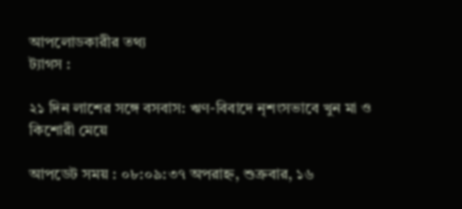আপলোডকারীর তথ্য
ট্যাগস :

২১ দিন লাশের সঙ্গে বসবাস: ঋণ-বিবাদে নৃশংসভাবে খুন মা ও কিশোরী মেয়ে

আপডেট সময় : ০৮:০৯:৩৭ অপরাহ্ন, শুক্রবার, ১৬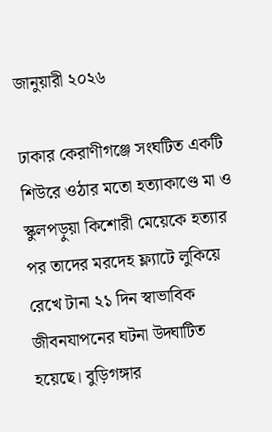জানুয়ারী ২০২৬

ঢাকার কেরাণীগঞ্জে সংঘটিত একটি শিউরে ওঠার মতো হত্যাকাণ্ডে মা ও স্কুলপড়ুয়া কিশোরী মেয়েকে হত্যার পর তাদের মরদেহ ফ্ল্যাটে লুকিয়ে রেখে টানা ২১ দিন স্বাভাবিক জীবনযাপনের ঘটনা উদ্ঘাটিত হয়েছে। বুড়িগঙ্গার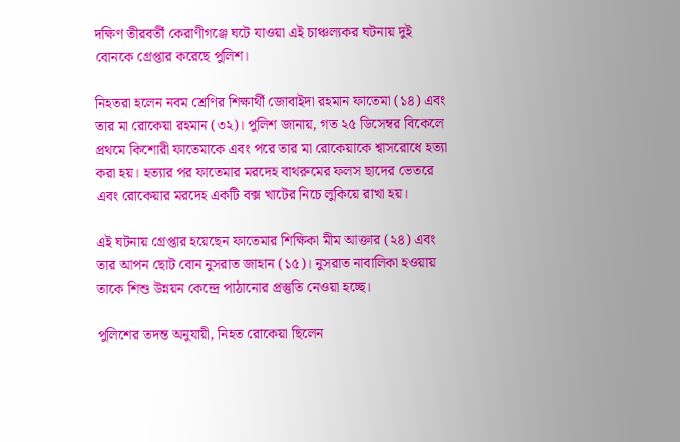দক্ষিণ তীরবর্তী কেরাণীগঞ্জে ঘটে যাওয়া এই চাঞ্চল্যকর ঘটনায় দুই বোনকে গ্রেপ্তার করেছে পুলিশ।

নিহতরা হলেন নবম শ্রেণির শিক্ষার্থী জোবাইদা রহমান ফাতেমা (১৪) এবং তার মা রোকেয়া রহমান (৩২)। পুলিশ জানায়, গত ২৫ ডিসেম্বর বিকেলে প্রথমে কিশোরী ফাতেমাকে এবং পরে তার মা রোকেয়াকে শ্বাসরোধে হত্যা করা হয়। হত্যার পর ফাতেমার মরদেহ বাথরুমের ফলস ছাদের ভেতরে এবং রোকেয়ার মরদেহ একটি বক্স খাটের নিচে লুকিয়ে রাখা হয়।

এই ঘটনায় গ্রেপ্তার হয়েছেন ফাতেমার শিক্ষিকা মীম আক্তার (২৪) এবং তার আপন ছোট বোন নুসরাত জাহান (১৫)। নুসরাত নাবালিকা হওয়ায় তাকে শিশু উন্নয়ন কেন্দ্রে পাঠানোর প্রস্তুতি নেওয়া হচ্ছে।

পুলিশের তদন্ত অনুযায়ী, নিহত রোকেয়া ছিলেন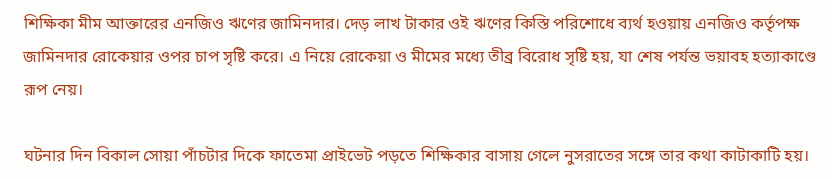শিক্ষিকা মীম আক্তারের এনজিও ঋণের জামিনদার। দেড় লাখ টাকার ওই ঋণের কিস্তি পরিশোধে ব্যর্থ হওয়ায় এনজিও কর্তৃপক্ষ জামিনদার রোকেয়ার ওপর চাপ সৃষ্টি করে। এ নিয়ে রোকেয়া ও মীমের মধ্যে তীব্র বিরোধ সৃষ্টি হয়, যা শেষ পর্যন্ত ভয়াবহ হত্যাকাণ্ডে রূপ নেয়।

ঘটনার দিন বিকাল সোয়া পাঁচটার দিকে ফাতেমা প্রাইভেট পড়তে শিক্ষিকার বাসায় গেলে নুসরাতের সঙ্গে তার কথা কাটাকাটি হয়।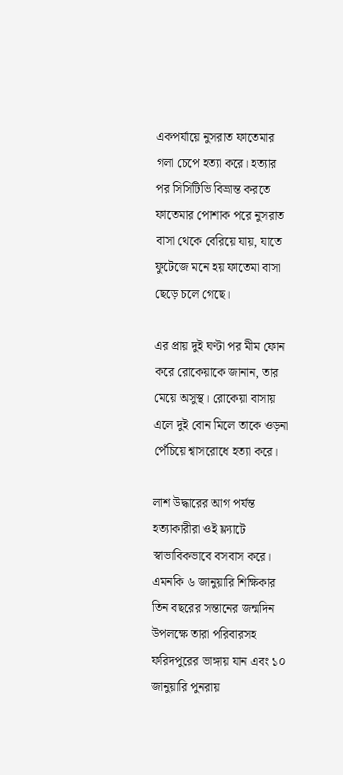একপর্যায়ে নুসরাত ফাতেমার গলা চেপে হত্যা করে। হত্যার পর সিসিটিভি বিভ্রান্ত করতে ফাতেমার পোশাক পরে নুসরাত বাসা থেকে বেরিয়ে যায়, যাতে ফুটেজে মনে হয় ফাতেমা বাসা ছেড়ে চলে গেছে।

এর প্রায় দুই ঘণ্টা পর মীম ফোন করে রোকেয়াকে জানান, তার মেয়ে অসুস্থ। রোকেয়া বাসায় এলে দুই বোন মিলে তাকে ওড়না পেঁচিয়ে শ্বাসরোধে হত্যা করে।

লাশ উদ্ধারের আগ পর্যন্ত হত্যাকারীরা ওই ফ্ল্যাটে স্বাভাবিকভাবে বসবাস করে। এমনকি ৬ জানুয়ারি শিক্ষিকার তিন বছরের সন্তানের জন্মদিন উপলক্ষে তারা পরিবারসহ ফরিদপুরের ভাঙ্গায় যান এবং ১০ জানুয়ারি পুনরায়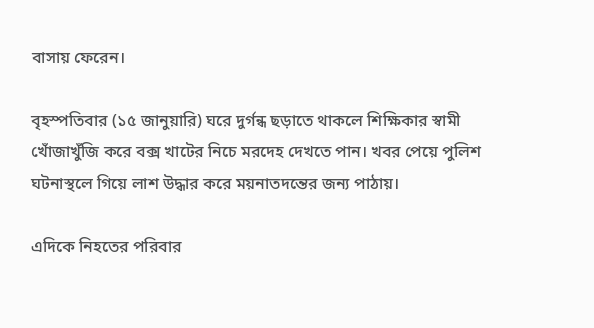বাসায় ফেরেন।

বৃহস্পতিবার (১৫ জানুয়ারি) ঘরে দুর্গন্ধ ছড়াতে থাকলে শিক্ষিকার স্বামী খোঁজাখুঁজি করে বক্স খাটের নিচে মরদেহ দেখতে পান। খবর পেয়ে পুলিশ ঘটনাস্থলে গিয়ে লাশ উদ্ধার করে ময়নাতদন্তের জন্য পাঠায়।

এদিকে নিহতের পরিবার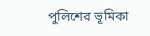পুলিশের ভূমিকা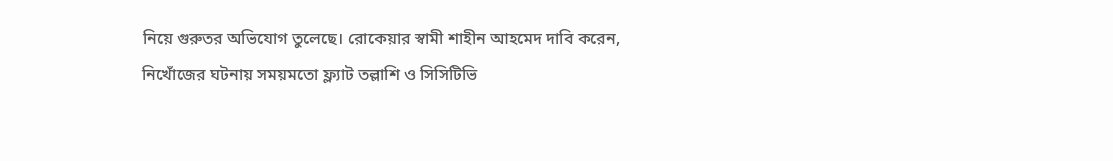নিয়ে গুরুতর অভিযোগ তুলেছে। রোকেয়ার স্বামী শাহীন আহমেদ দাবি করেন, নিখোঁজের ঘটনায় সময়মতো ফ্ল্যাট তল্লাশি ও সিসিটিভি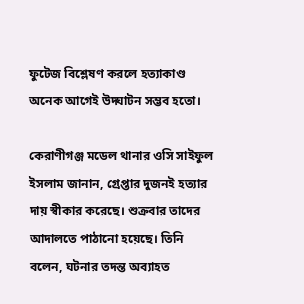ফুটেজ বিশ্লেষণ করলে হত্যাকাণ্ড অনেক আগেই উদ্ঘাটন সম্ভব হতো।

কেরাণীগঞ্জ মডেল থানার ওসি সাইফুল ইসলাম জানান, গ্রেপ্তার দুজনই হত্যার দায় স্বীকার করেছে। শুক্রবার তাদের আদালতে পাঠানো হয়েছে। তিনি বলেন, ঘটনার তদন্ত অব্যাহত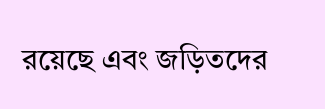রয়েছে এবং জড়িতদের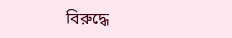বিরুদ্ধে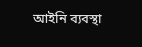আইনি ব্যবস্থা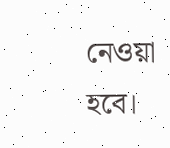নেওয়া হবে।